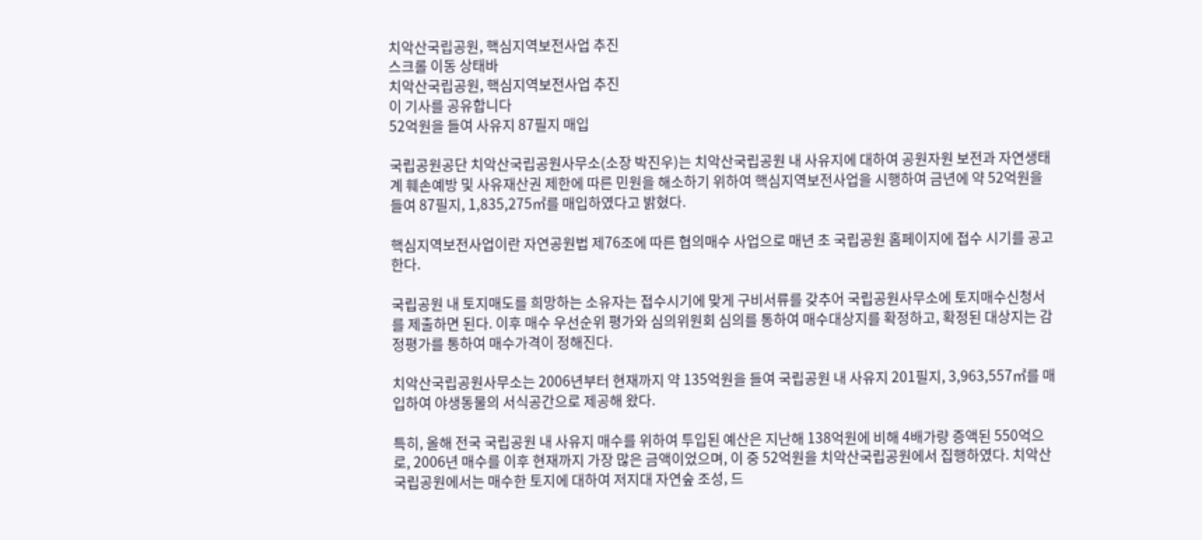치악산국립공원, 핵심지역보전사업 추진
스크롤 이동 상태바
치악산국립공원, 핵심지역보전사업 추진
이 기사를 공유합니다
52억원을 들여 사유지 87필지 매입

국립공원공단 치악산국립공원사무소(소장 박진우)는 치악산국립공원 내 사유지에 대하여 공원자원 보전과 자연생태계 훼손예방 및 사유재산권 제한에 따른 민원을 해소하기 위하여 핵심지역보전사업을 시행하여 금년에 약 52억원을 들여 87필지, 1,835,275㎡를 매입하였다고 밝혔다.

핵심지역보전사업이란 자연공원법 제76조에 따른 협의매수 사업으로 매년 초 국립공원 홈페이지에 접수 시기를 공고한다.

국립공원 내 토지매도를 희망하는 소유자는 접수시기에 맞게 구비서류를 갖추어 국립공원사무소에 토지매수신청서를 제출하면 된다. 이후 매수 우선순위 평가와 심의위원회 심의를 통하여 매수대상지를 확정하고, 확정된 대상지는 감정평가를 통하여 매수가격이 정해진다.

치악산국립공원사무소는 2006년부터 현재까지 약 135억원을 들여 국립공원 내 사유지 201필지, 3,963,557㎡를 매입하여 야생동물의 서식공간으로 제공해 왔다.

특히, 올해 전국 국립공원 내 사유지 매수를 위하여 투입된 예산은 지난해 138억원에 비해 4배가량 증액된 550억으로, 2006년 매수를 이후 현재까지 가장 많은 금액이었으며, 이 중 52억원을 치악산국립공원에서 집행하였다. 치악산국립공원에서는 매수한 토지에 대하여 저지대 자연숲 조성, 드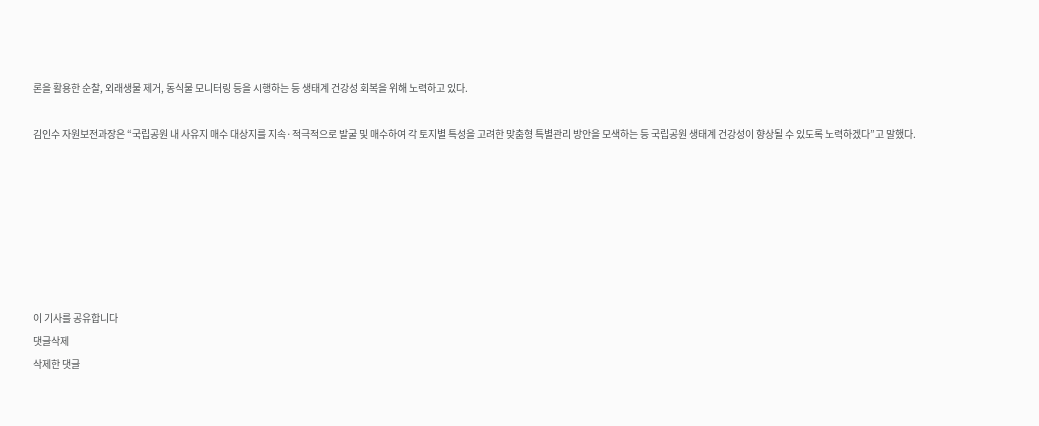론을 활용한 순찰, 외래생물 제거, 동식물 모니터링 등을 시행하는 등 생태계 건강성 회복을 위해 노력하고 있다.

김인수 자원보전과장은 “국립공원 내 사유지 매수 대상지를 지속·적극적으로 발굴 및 매수하여 각 토지별 특성을 고려한 맞춤형 특별관리 방안을 모색하는 등 국립공원 생태계 건강성이 향상될 수 있도록 노력하겠다”고 말했다.







이 기사를 공유합니다
댓글삭제
삭제한 댓글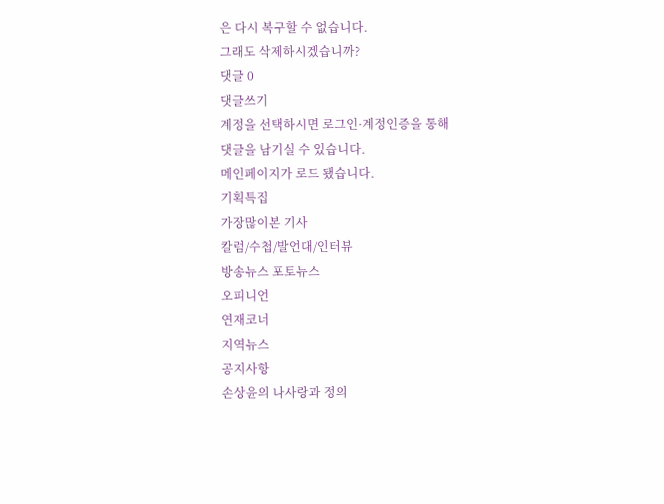은 다시 복구할 수 없습니다.
그래도 삭제하시겠습니까?
댓글 0
댓글쓰기
계정을 선택하시면 로그인·계정인증을 통해
댓글을 남기실 수 있습니다.
메인페이지가 로드 됐습니다.
기획특집
가장많이본 기사
칼럼/수첩/발언대/인터뷰
방송뉴스 포토뉴스
오피니언
연재코너
지역뉴스
공지사항
손상윤의 나사랑과 정의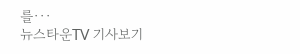를···
뉴스타운TV 기사보기